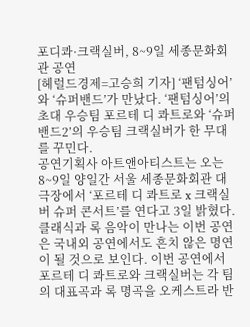포디콰·크랙실버, 8~9일 세종문화회관 공연
[헤럴드경제=고승희 기자] ‘팬텀싱어’와 ‘슈퍼밴드’가 만났다. ‘팬텀싱어’의 초대 우승팀 포르테 디 콰트로와 ‘슈퍼밴드2’의 우승팀 크랙실버가 한 무대를 꾸민다.
공연기획사 아트앤아티스트는 오는 8~9일 양일간 서울 세종문화회관 대극장에서 ‘포르테 디 콰트로 x 크랙실버 슈퍼 콘서트’를 연다고 3일 밝혔다.
클래식과 록 음악이 만나는 이번 공연은 국내외 공연에서도 흔치 않은 명연이 될 것으로 보인다. 이번 공연에서 포르테 디 콰트로와 크랙실버는 각 팀의 대표곡과 록 명곡을 오케스트라 반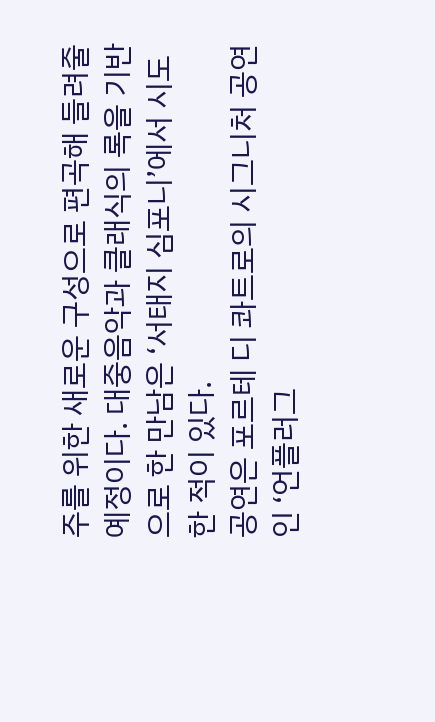주를 위한 새로운 구성으로 편곡해 들려줄 예정이다. 대중음악과 클래식의 록을 기반으로 한 만남은 ‘서태지 심포니’에서 시도한 적이 있다.
공연은 포르테 디 콰트로의 시그니처 공연인 ‘언플러그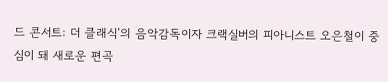드 콘서트: 더 클래식’의 음악감독이자 크랙실버의 피아니스트 오은철이 중심이 돼 새로운 편곡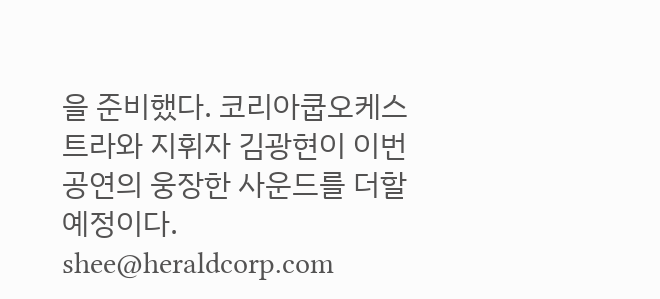을 준비했다. 코리아쿱오케스트라와 지휘자 김광현이 이번 공연의 웅장한 사운드를 더할 예정이다.
shee@heraldcorp.com